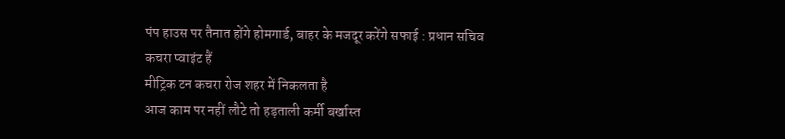पंप हाउस पर तैनात होंगे होमगार्ड, बाहर के मजदूर करेंगे सफाई : प्रधान सचिव
कचरा प्वाइंट हैं
मीट्रिक टन कचरा रोज शहर में निकलता है
आज काम पर नहीं लौटे तो हड़ताली कर्मी बर्खास्त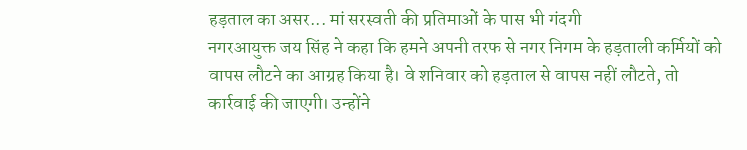हड़ताल का असर... मां सरस्वती की प्रतिमाओं के पास भी गंदगी
नगरआयुक्त जय सिंह ने कहा कि हमने अपनी तरफ से नगर निगम के हड़ताली कर्मियों को वापस लौटने का आग्रह किया है। वे शनिवार को हड़ताल से वापस नहीं लौटते, तो कार्रवाई की जाएगी। उन्होंने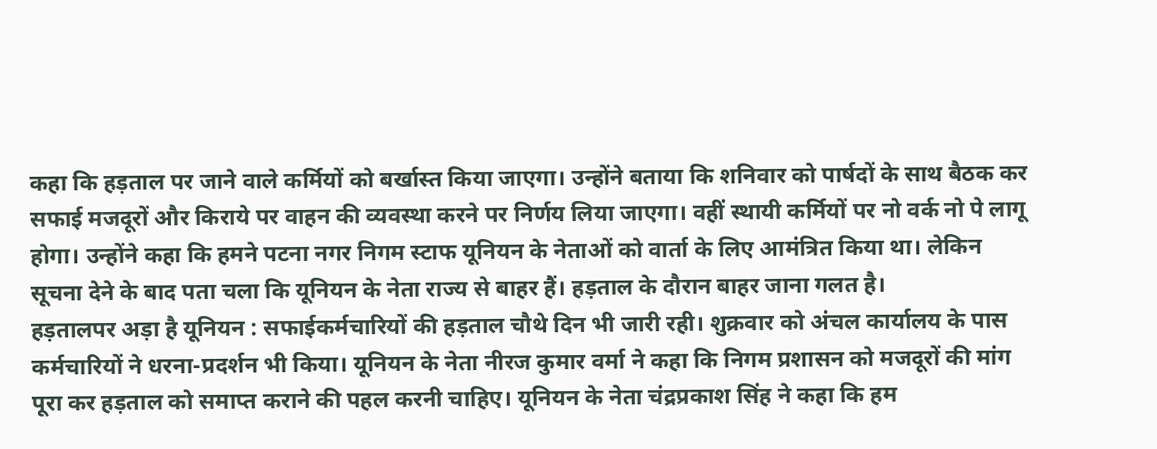कहा कि हड़ताल पर जाने वाले कर्मियों को बर्खास्त किया जाएगा। उन्होंने बताया कि शनिवार को पार्षदों के साथ बैठक कर सफाई मजदूरों और किराये पर वाहन की व्यवस्था करने पर निर्णय लिया जाएगा। वहीं स्थायी कर्मियों पर नो वर्क नो पे लागू होगा। उन्होंने कहा कि हमने पटना नगर निगम स्टाफ यूनियन के नेताओं को वार्ता के लिए आमंत्रित किया था। लेकिन सूचना देने के बाद पता चला कि यूनियन के नेता राज्य से बाहर हैं। हड़ताल के दौरान बाहर जाना गलत है।
हड़तालपर अड़ा है यूनियन : सफाईकर्मचारियों की हड़ताल चौथे दिन भी जारी रही। शुक्रवार को अंचल कार्यालय के पास कर्मचारियों ने धरना-प्रदर्शन भी किया। यूनियन के नेता नीरज कुमार वर्मा ने कहा कि निगम प्रशासन को मजदूरों की मांग पूरा कर हड़ताल को समाप्त कराने की पहल करनी चाहिए। यूनियन के नेता चंद्रप्रकाश सिंह ने कहा कि हम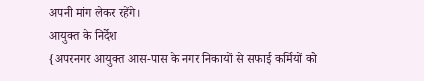अपनी मांग लेकर रहेंगे।
आयुक्त के निर्देश
{अपरनगर आयुक्त आस-पास के नगर निकायों से सफाई कर्मियों को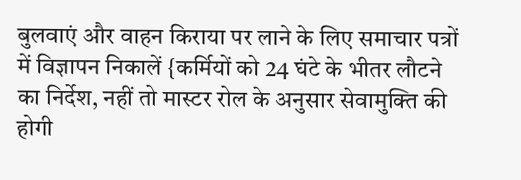बुलवाएं और वाहन किराया पर लाने के लिए समाचार पत्रों में विज्ञापन निकालें {कर्मियों को 24 घंटे के भीतर लौटने का निर्देश, नहीं तो मास्टर रोल के अनुसार सेवामुक्ति की होगी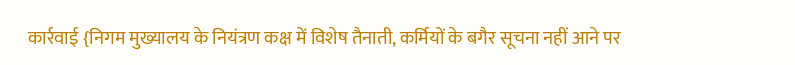कार्रवाई {निगम मुख्यालय के नियंत्रण कक्ष में विशेष तैनाती, कर्मियों के बगैर सूचना नहीं आने पर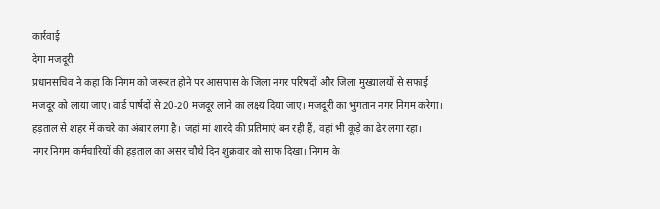कार्रवाई
देगा मजदूरी
प्रधानसचिव ने कहा कि निगम को जरूरत होने पर आसपास के जिला नगर परिषदों और जिला मुख्यालयों से सफाई मजदूर को लाया जाए। वार्ड पार्षदों से 20-20 मजदूर लाने का लक्ष्य दिया जाए। मजदूरी का भुगतान नगर निगम करेगा।
हड़ताल से शहर में कचरे का अंबार लगा है। जहां मां शारदे की प्रतिमाएं बन रही हैं, वहां भी कूड़े का ढेर लगा रहा।
नगर निगम कर्मचारियों की हड़ताल का असर चौथे दिन शुक्रवार को साफ दिखा। निगम के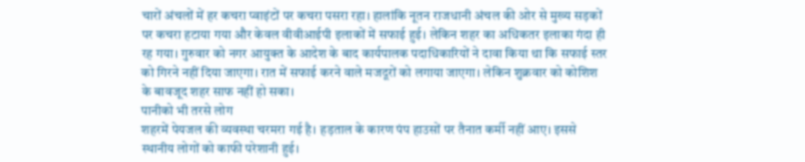चारों अंचलों में हर कचरा प्वाइंटों पर कचरा पसरा रहा। हालांकि नूतन राजधानी अंचल की ओर से मुख्य सड़कों पर कचरा हटाया गया और केवल वीवीआईपी इलाकों में सफाई हुई। लेकिन शहर का अधिकतर इलाका गंदा ही रह गया। गुरुवार को नगर आयुक्त के आदेश के बाद कार्यपालक पदाधिकारियों ने दावा किया था कि सफाई स्तर को गिरने नहीं दिया जाएगा। रात में सफाई करने वाले मजदूरों को लगाया जाएगा। लेकिन शुक्रवार को कोशिश के बावजूद शहर साफ नहीं हो सका।
पानीको भी तरसे लोग
शहरमें पेयजल की व्यवस्था चरमरा गई है। हड़ताल के कारण पंप हाउसों पर तैनात कर्मी नहीं आए। इससे स्थानीय लोगों को काफी परेशानी हुई।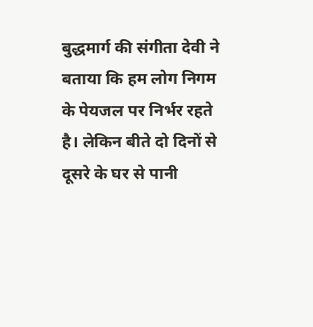बुद्धमार्ग की संगीता देवी ने बताया कि हम लोग निगम के पेयजल पर निर्भर रहते है। लेकिन बीते दो दिनों से दूसरे के घर से पानी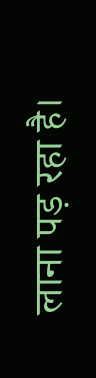लाना पड़ रहा है।